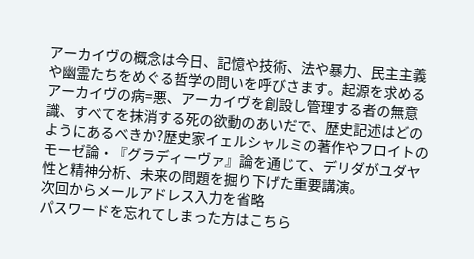アーカイヴの概念は今日、記憶や技術、法や暴力、民主主義や幽霊たちをめぐる哲学の問いを呼びさます。起源を求めるアーカイヴの病=悪、アーカイヴを創設し管理する者の無意識、すべてを抹消する死の欲動のあいだで、歴史記述はどのようにあるべきか?歴史家イェルシャルミの著作やフロイトのモーゼ論・『グラディーヴァ』論を通じて、デリダがユダヤ性と精神分析、未来の問題を掘り下げた重要講演。
次回からメールアドレス入力を省略
パスワードを忘れてしまった方はこちら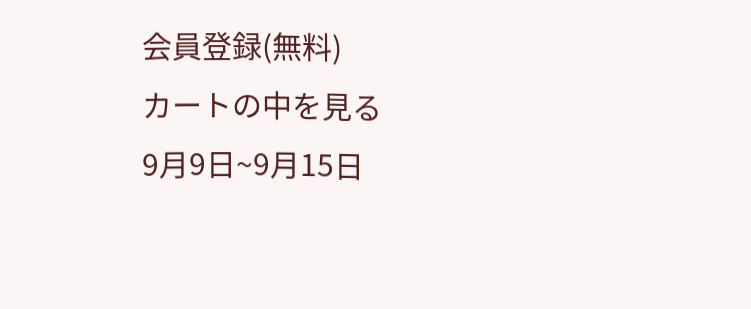会員登録(無料)
カートの中を見る
9月9日~9月15日